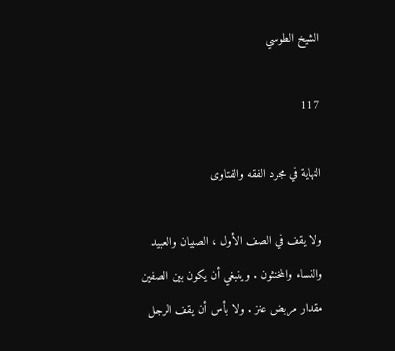الشيخ الطوسي

117

النهاية في مجرد الفقه والفتاوى

ولا يقف في الصف الأول ، الصبيان والعبيد والنساء والمخنثون . وينبغي أن يكون بين الصفين مقدار مربض عنز . ولا بأس أن يقف الرجل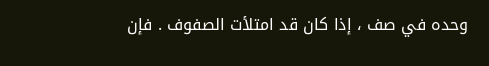وحده في صف ، إذا كان قد امتلأت الصفوف . فإن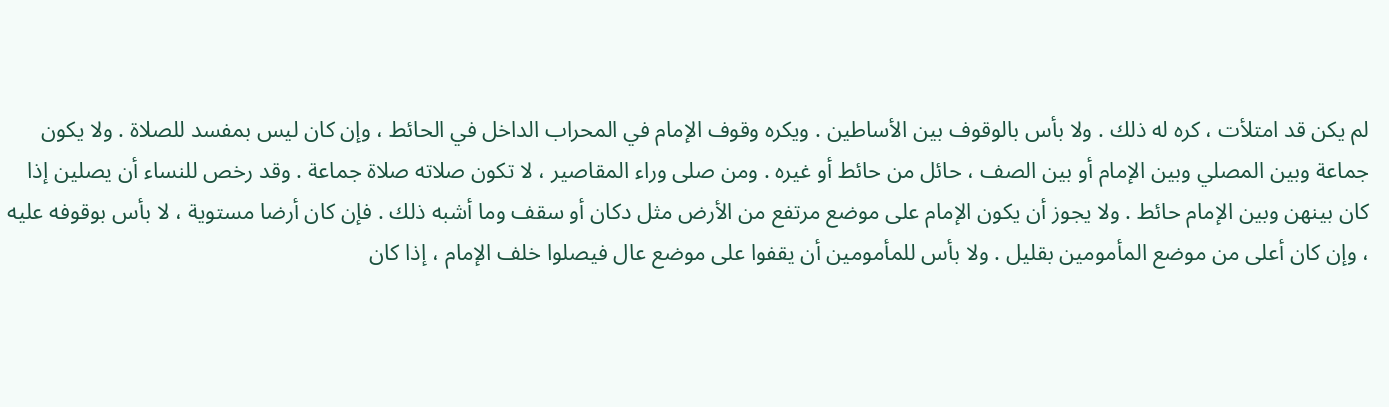لم يكن قد امتلأت ، كره له ذلك . ولا بأس بالوقوف بين الأساطين . ويكره وقوف الإمام في المحراب الداخل في الحائط ، وإن كان ليس بمفسد للصلاة . ولا يكون جماعة وبين المصلي وبين الإمام أو بين الصف ، حائل من حائط أو غيره . ومن صلى وراء المقاصير ، لا تكون صلاته صلاة جماعة . وقد رخص للنساء أن يصلين إذا كان بينهن وبين الإمام حائط . ولا يجوز أن يكون الإمام على موضع مرتفع من الأرض مثل دكان أو سقف وما أشبه ذلك . فإن كان أرضا مستوية ، لا بأس بوقوفه عليه ، وإن كان أعلى من موضع المأمومين بقليل . ولا بأس للمأمومين أن يقفوا على موضع عال فيصلوا خلف الإمام ، إذا كان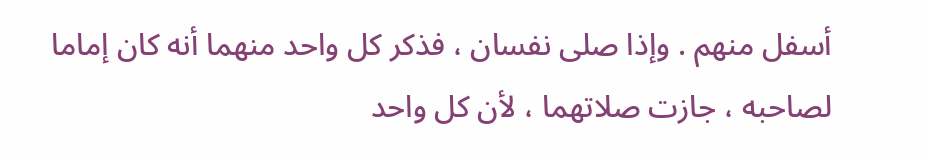أسفل منهم . وإذا صلى نفسان ، فذكر كل واحد منهما أنه كان إماما لصاحبه ، جازت صلاتهما ، لأن كل واحد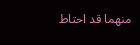منهما قد احتاط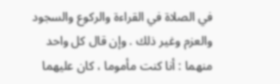في الصلاة في القراءة والركوع والسجود والعزم وغير ذلك . وإن قال كل واحد منهما : أنا كنت مأموما ، كان عليهما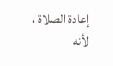إعادة الصلاة ، لأنه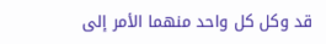قد وكل كل واحد منهما الأمر إلى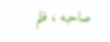صاحبه ، فلم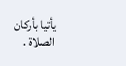يأتيا بأركان الصلاة .